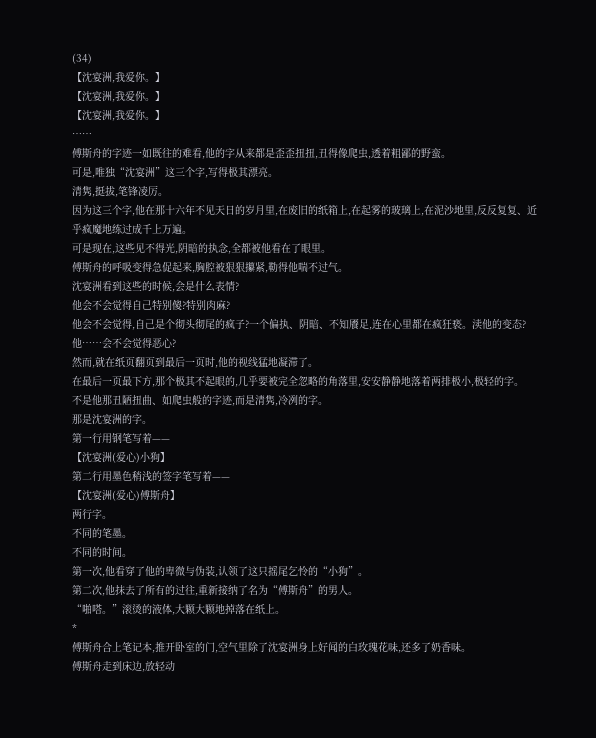(34)
【沈宴洲,我爱你。】
【沈宴洲,我爱你。】
【沈宴洲,我爱你。】
……
傅斯舟的字迹一如既往的难看,他的字从来都是歪歪扭扭,丑得像爬虫,透着粗鄙的野蛮。
可是,唯独“沈宴洲”这三个字,写得极其漂亮。
清隽,挺拔,笔锋凌厉。
因为这三个字,他在那十六年不见天日的岁月里,在废旧的纸箱上,在起雾的玻璃上,在泥沙地里,反反复复、近乎疯魔地练过成千上万遍。
可是现在,这些见不得光,阴暗的执念,全都被他看在了眼里。
傅斯舟的呼吸变得急促起来,胸腔被狠狠攥紧,勒得他喘不过气。
沈宴洲看到这些的时候,会是什么表情?
他会不会觉得自己特别傻?特别肉麻?
他会不会觉得,自己是个彻头彻尾的疯子?一个偏执、阴暗、不知餍足,连在心里都在疯狂亵。渎他的变态?
他……会不会觉得恶心?
然而,就在纸页翻页到最后一页时,他的视线猛地凝滞了。
在最后一页最下方,那个极其不起眼的,几乎要被完全忽略的角落里,安安静静地落着两排极小,极轻的字。
不是他那丑陋扭曲、如爬虫般的字迹,而是清隽,冷冽的字。
那是沈宴洲的字。
第一行用钢笔写着——
【沈宴洲(爱心)小狗】
第二行用墨色稍浅的签字笔写着——
【沈宴洲(爱心)傅斯舟】
两行字。
不同的笔墨。
不同的时间。
第一次,他看穿了他的卑微与伪装,认领了这只摇尾乞怜的“小狗”。
第二次,他抹去了所有的过往,重新接纳了名为“傅斯舟”的男人。
“啪嗒。”滚烫的液体,大颗大颗地掉落在纸上。
*
傅斯舟合上笔记本,推开卧室的门,空气里除了沈宴洲身上好闻的白玫瑰花味,还多了奶香味。
傅斯舟走到床边,放轻动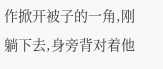作掀开被子的一角,刚躺下去,身旁背对着他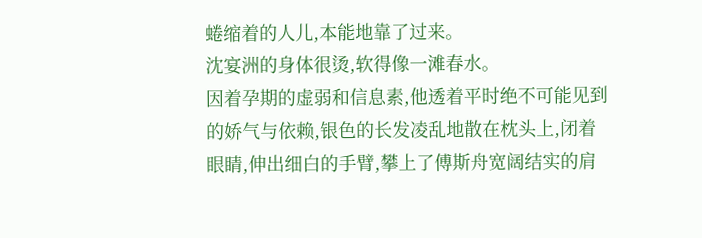蜷缩着的人儿,本能地靠了过来。
沈宴洲的身体很烫,软得像一滩春水。
因着孕期的虚弱和信息素,他透着平时绝不可能见到的娇气与依赖,银色的长发凌乱地散在枕头上,闭着眼睛,伸出细白的手臂,攀上了傅斯舟宽阔结实的肩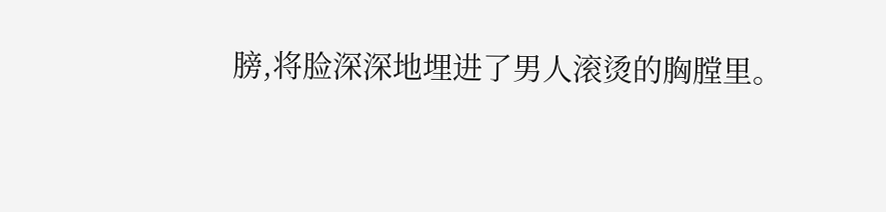膀,将脸深深地埋进了男人滚烫的胸膛里。